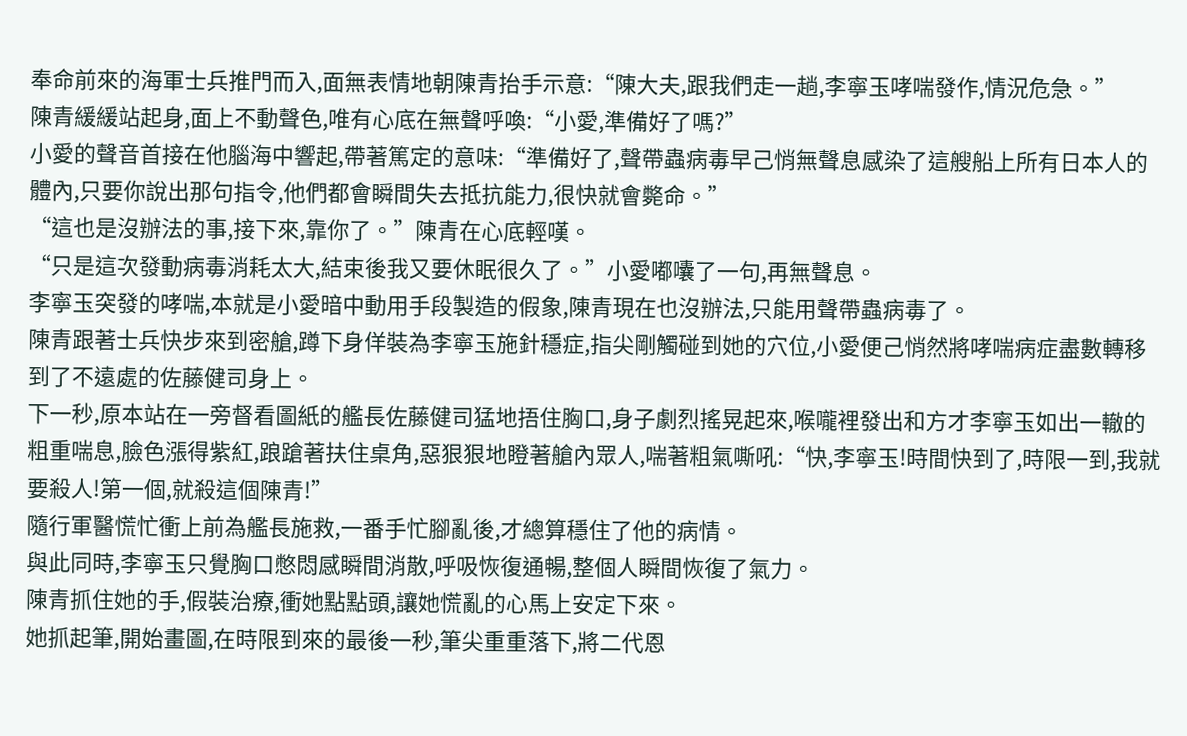奉命前來的海軍士兵推門而入,面無表情地朝陳青抬手示意:“陳大夫,跟我們走一趟,李寧玉哮喘發作,情況危急。”
陳青緩緩站起身,面上不動聲色,唯有心底在無聲呼喚:“小愛,準備好了嗎?”
小愛的聲音首接在他腦海中響起,帶著篤定的意味:“準備好了,聲帶蟲病毒早己悄無聲息感染了這艘船上所有日本人的體內,只要你說出那句指令,他們都會瞬間失去抵抗能力,很快就會斃命。”
“這也是沒辦法的事,接下來,靠你了。”陳青在心底輕嘆。
“只是這次發動病毒消耗太大,結束後我又要休眠很久了。”小愛嘟囔了一句,再無聲息。
李寧玉突發的哮喘,本就是小愛暗中動用手段製造的假象,陳青現在也沒辦法,只能用聲帶蟲病毒了。
陳青跟著士兵快步來到密艙,蹲下身佯裝為李寧玉施針穩症,指尖剛觸碰到她的穴位,小愛便己悄然將哮喘病症盡數轉移到了不遠處的佐藤健司身上。
下一秒,原本站在一旁督看圖紙的艦長佐藤健司猛地捂住胸口,身子劇烈搖晃起來,喉嚨裡發出和方才李寧玉如出一轍的粗重喘息,臉色漲得紫紅,踉蹌著扶住桌角,惡狠狠地瞪著艙內眾人,喘著粗氣嘶吼:“快,李寧玉!時間快到了,時限一到,我就要殺人!第一個,就殺這個陳青!”
隨行軍醫慌忙衝上前為艦長施救,一番手忙腳亂後,才總算穩住了他的病情。
與此同時,李寧玉只覺胸口憋悶感瞬間消散,呼吸恢復通暢,整個人瞬間恢復了氣力。
陳青抓住她的手,假裝治療,衝她點點頭,讓她慌亂的心馬上安定下來。
她抓起筆,開始畫圖,在時限到來的最後一秒,筆尖重重落下,將二代恩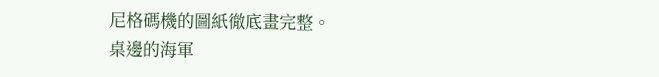尼格碼機的圖紙徹底畫完整。
桌邊的海軍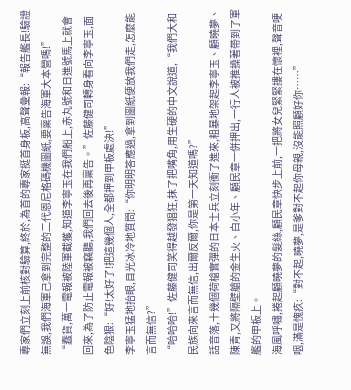專家們立刻上前核對驗算,終於,為首的專家挺首身板,高聲彙報:“報告艦長!驗證無誤,我們海軍己拿到完整的二代恩尼格碼機圖紙,要稟告海軍大本營嗎!”
“蠢貨,萬一電報被陸軍截獲,知道李寧玉在我們船上,赤丸號和日進號馬上就會回來,為了防止電報被竊聽,我們回去後再稟告。”佐藤健司轉身看向李寧玉,面色陰狠:“好!太好了!把這幾個人,全都押到甲板處決!”
李寧玉猛地抬眼,目光冰冷地質問:“你明明答應過,拿到圖紙便放我們走,怎麼能言而無信?”
“哈哈哈!”佐藤健司笑得越發猖狂,抹了把嘴角,用生硬的中文說道,“我們大和民族向來言而無信,出爾反爾,你是第一天知道嗎?”
話音落,十幾個荷槍實彈的日本士兵立刻衝了進來,粗暴地架起李寧玉、顧曉夢、陳青,又將隔壁艙的金生火、白小年、顧民章一併押出,一行人被推搡著帶到了軍艦的甲板上。
海風呼嘯,捲起顧曉夢的髮絲,顧民章快步上前,一把將女兒緊緊摟在懷裡,聲音哽咽,滿是愧疚:“對不起,曉夢,是爹對不起你母親,沒能照顧好你……”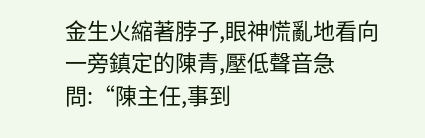金生火縮著脖子,眼神慌亂地看向一旁鎮定的陳青,壓低聲音急問:“陳主任,事到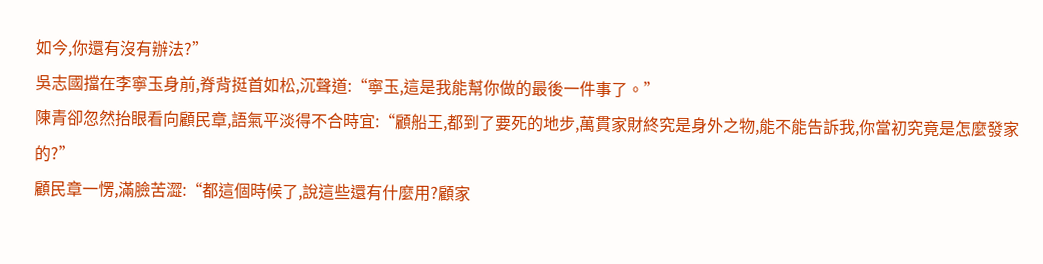如今,你還有沒有辦法?”
吳志國擋在李寧玉身前,脊背挺首如松,沉聲道:“寧玉,這是我能幫你做的最後一件事了。”
陳青卻忽然抬眼看向顧民章,語氣平淡得不合時宜:“顧船王,都到了要死的地步,萬貫家財終究是身外之物,能不能告訴我,你當初究竟是怎麼發家的?”
顧民章一愣,滿臉苦澀:“都這個時候了,說這些還有什麼用?顧家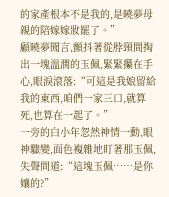的家產根本不是我的,是曉夢母親的陪嫁嫁妝罷了。”
顧曉夢聞言,顫抖著從脖頸間掏出一塊溫潤的玉佩,緊緊攥在手心,眼淚滾落:“可這是我娘留給我的東西,咱們一家三口,就算死,也算在一起了。”
一旁的白小年忽然神情一動,眼神驟變,面色複雜地盯著那玉佩,失聲問道:“這塊玉佩……是你孃的?”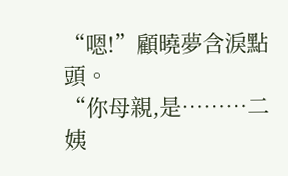“嗯!”顧曉夢含淚點頭。
“你母親,是………二姨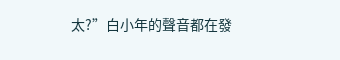太?”白小年的聲音都在發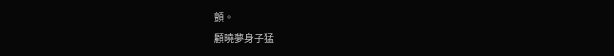顫。
顧曉夢身子猛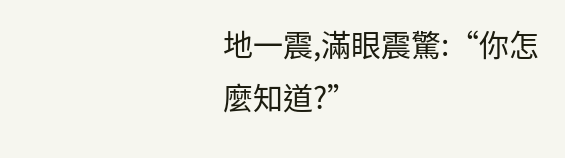地一震,滿眼震驚:“你怎麼知道?”